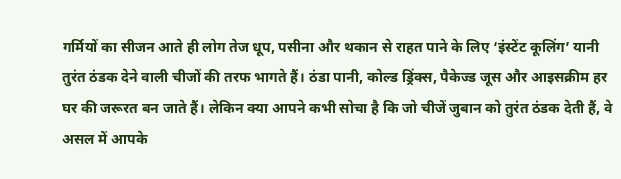गर्मियों का सीजन आते ही लोग तेज धूप, पसीना और थकान से राहत पाने के लिए ‘इंस्टेंट कूलिंग’ यानी तुरंत ठंडक देने वाली चीजों की तरफ भागते हैं। ठंडा पानी, कोल्ड ड्रिंक्स, पैकेज्ड जूस और आइसक्रीम हर घर की जरूरत बन जाते हैं। लेकिन क्या आपने कभी सोचा है कि जो चीजें जुबान को तुरंत ठंडक देती हैं, वे असल में आपके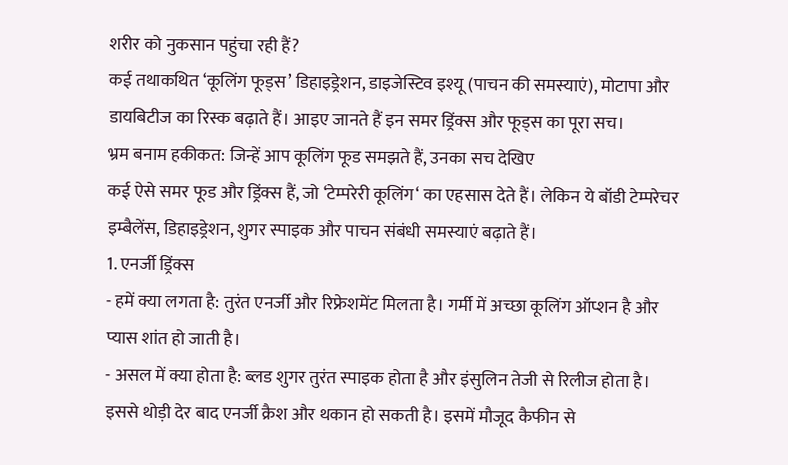शरीर को नुकसान पहुंचा रही हैं?
कई तथाकथित ‘कूलिंग फूड्स’ डिहाइड्रेशन, डाइजेस्टिव इश्यू (पाचन की समस्याएं), मोटापा और डायबिटीज का रिस्क बढ़ाते हैं। आइए जानते हैं इन समर ड्रिंक्स और फूड्स का पूरा सच।
भ्रम बनाम हकीकत: जिन्हें आप कूलिंग फूड समझते हैं, उनका सच देखिए
कई ऐसे समर फूड और ड्रिंक्स हैं, जो ‘टेम्परेरी कूलिंग‘ का एहसास देते हैं। लेकिन ये बॉडी टेम्परेचर इम्बैलेंस, डिहाइड्रेशन, शुगर स्पाइक और पाचन संबंधी समस्याएं बढ़ाते हैं।
1. एनर्जी ड्रिंक्स
- हमें क्या लगता है: तुरंत एनर्जी और रिफ्रेशमेंट मिलता है। गर्मी में अच्छा कूलिंग ऑप्शन है और प्यास शांत हो जाती है।
- असल में क्या होता है: ब्लड शुगर तुरंत स्पाइक होता है और इंसुलिन तेजी से रिलीज होता है। इससे थोड़ी देर बाद एनर्जी क्रैश और थकान हो सकती है। इसमें मौजूद कैफीन से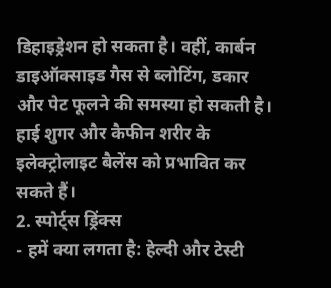डिहाइड्रेशन हो सकता है। वहीं, कार्बन डाइऑक्साइड गैस से ब्लोटिंग, डकार और पेट फूलने की समस्या हो सकती है। हाई शुगर और कैफीन शरीर के इलेक्ट्रोलाइट बैलेंस को प्रभावित कर सकते हैं।
2. स्पोर्ट्स ड्रिंक्स
- हमें क्या लगता है: हेल्दी और टेस्टी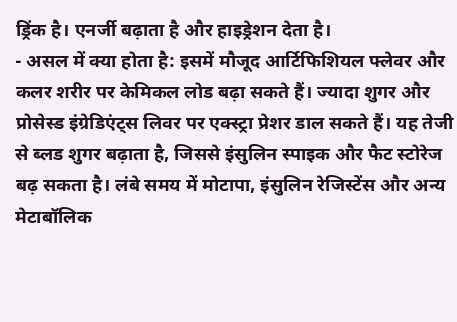ड्रिंक है। एनर्जी बढ़ाता है और हाइड्रेशन देता है।
- असल में क्या होता है: इसमें मौजूद आर्टिफिशियल फ्लेवर और कलर शरीर पर केमिकल लोड बढ़ा सकते हैं। ज्यादा शुगर और प्रोसेस्ड इंग्रेडिएंट्स लिवर पर एक्स्ट्रा प्रेशर डाल सकते हैं। यह तेजी से ब्लड शुगर बढ़ाता है, जिससे इंसुलिन स्पाइक और फैट स्टोरेज बढ़ सकता है। लंबे समय में मोटापा, इंसुलिन रेजिस्टेंस और अन्य मेटाबॉलिक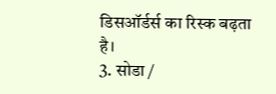डिसऑर्डर्स का रिस्क बढ़ता है।
3. सोडा /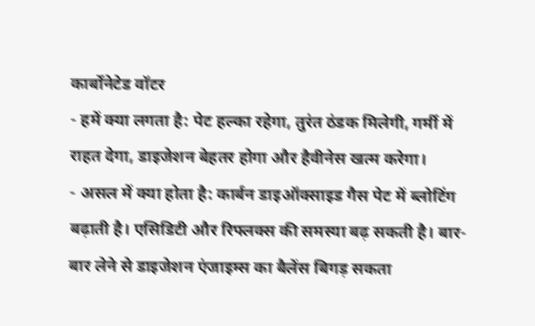कार्बोनेटेड वॉटर
- हमें क्या लगता है: पेट हल्का रहेगा, तुरंत ठंडक मिलेगी, गर्मी में राहत देगा, डाइजेशन बेहतर होगा और हैवीनेस खत्म करेगा।
- असल में क्या होता है: कार्बन डाइऑक्साइड गैस पेट में ब्लोटिंग बढ़ाती है। एसिडिटी और रिफ्लक्स की समस्या बढ़ सकती है। बार-बार लेने से डाइजेशन एंजाइम्स का बैलेंस बिगड़ सकता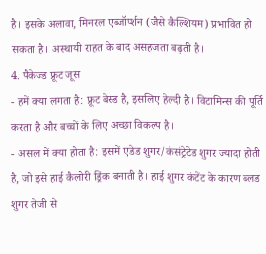है। इसके अलावा, मिनरल एब्जॉर्प्शन (जैसे कैल्शियम) प्रभावित हो सकता है। अस्थायी राहत के बाद असहजता बढ़ती है।
4. पैकेज्ड फ्रूट जूस
- हमें क्या लगता है: फ्रूट बेस्ड है, इसलिए हेल्दी है। विटामिन्स की पूर्ति करता है और बच्चों के लिए अच्छा विकल्प है।
- असल में क्या होता है: इसमें एडेड शुगर/कंसंट्रेटेड शुगर ज्यादा होती है, जो इसे हाई कैलोरी ड्रिंक बनाती है। हाई शुगर कंटेंट के कारण ब्लड शुगर तेजी से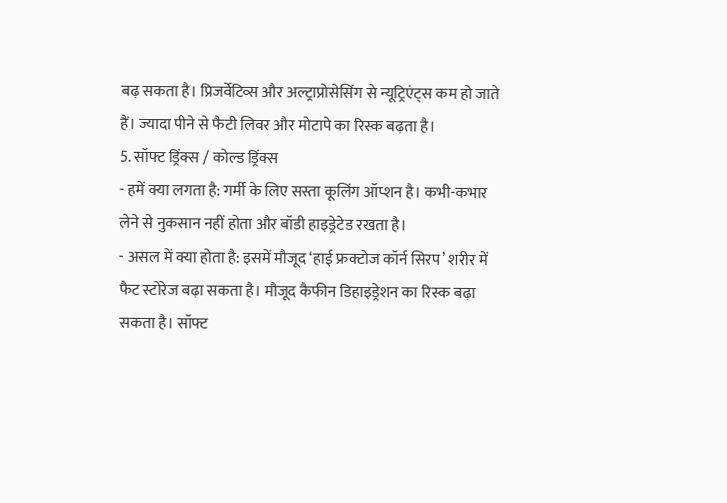बढ़ सकता है। प्रिजर्वेटिव्स और अल्ट्राप्रोसेसिंग से न्यूट्रिएंट्स कम हो जाते हैं। ज्यादा पीने से फैटी लिवर और मोटापे का रिस्क बढ़ता है।
5. सॉफ्ट ड्रिंक्स / कोल्ड ड्रिंक्स
- हमें क्या लगता है: गर्मी के लिए सस्ता कूलिंग ऑप्शन है। कभी-कभार लेने से नुकसान नहीं होता और बॉडी हाइड्रेटेड रखता है।
- असल में क्या होता है: इसमें मौजूद ‘हाई फ्रक्टोज कॉर्न सिरप’ शरीर में फैट स्टोरेज बढ़ा सकता है। मौजूद कैफीन डिहाइड्रेशन का रिस्क बढ़ा सकता है। सॉफ्ट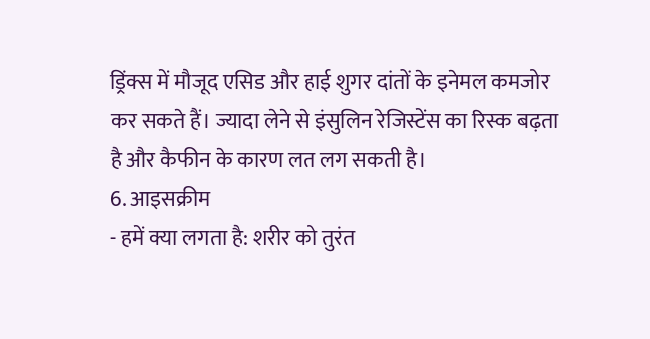ड्रिंक्स में मौजूद एसिड और हाई शुगर दांतों के इनेमल कमजोर कर सकते हैं। ज्यादा लेने से इंसुलिन रेजिस्टेंस का रिस्क बढ़ता है और कैफीन के कारण लत लग सकती है।
6. आइसक्रीम
- हमें क्या लगता है: शरीर को तुरंत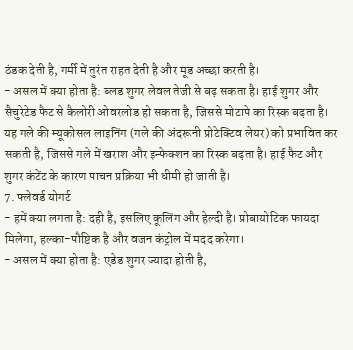ठंडक देती है, गर्मी में तुरंत राहत देती है और मूड अच्छा करती है।
- असल में क्या होता है: ब्लड शुगर लेवल तेजी से बढ़ सकता है। हाई शुगर और सैचुरेटेड फैट से कैलोरी ओवरलोड हो सकता है, जिससे मोटापे का रिस्क बढ़ता है। यह गले की म्यूकोसल लाइनिंग (गले की अंदरूनी प्रोटेक्टिव लेयर) को प्रभावित कर सकती है, जिससे गले में खराश और इन्फेक्शन का रिस्क बढ़ता है। हाई फैट और शुगर कंटेंट के कारण पाचन प्रक्रिया भी धीमी हो जाती है।
7. फ्लेवर्ड योगर्ट
- हमें क्या लगता है: दही है, इसलिए कूलिंग और हेल्दी है। प्रोबायोटिक फायदा मिलेगा, हल्का-पौष्टिक है और वजन कंट्रोल में मदद करेगा।
- असल में क्या होता है: एडेड शुगर ज्यादा होती है,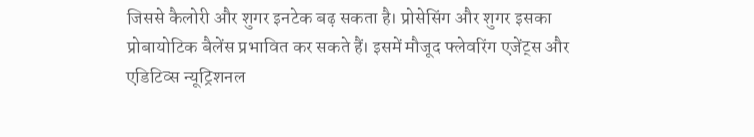जिससे कैलोरी और शुगर इनटेक बढ़ सकता है। प्रोसेसिंग और शुगर इसका प्रोबायोटिक बैलेंस प्रभावित कर सकते हैं। इसमें मौजूद फ्लेवरिंग एजेंट्स और एडिटिव्स न्यूट्रिशनल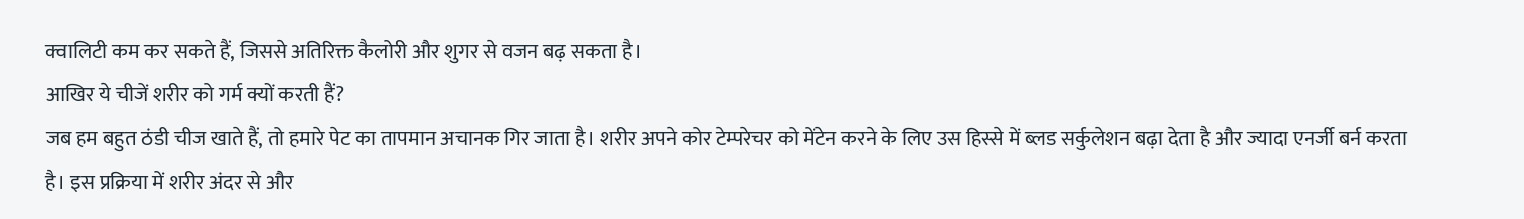क्वालिटी कम कर सकते हैं, जिससे अतिरिक्त कैलोरी और शुगर से वजन बढ़ सकता है।
आखिर ये चीजें शरीर को गर्म क्यों करती हैं?
जब हम बहुत ठंडी चीज खाते हैं, तो हमारे पेट का तापमान अचानक गिर जाता है। शरीर अपने कोर टेम्परेचर को मेंटेन करने के लिए उस हिस्से में ब्लड सर्कुलेशन बढ़ा देता है और ज्यादा एनर्जी बर्न करता है। इस प्रक्रिया में शरीर अंदर से और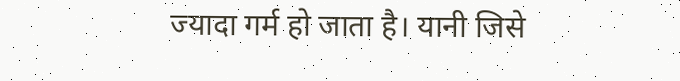ज्यादा गर्म हो जाता है। यानी जिसे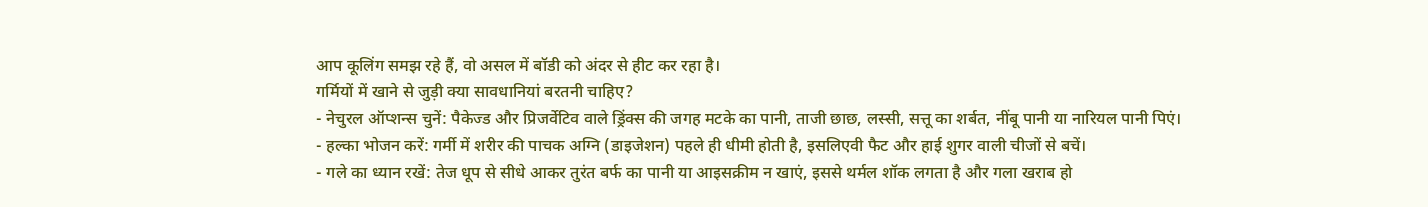आप कूलिंग समझ रहे हैं, वो असल में बॉडी को अंदर से हीट कर रहा है।
गर्मियों में खाने से जुड़ी क्या सावधानियां बरतनी चाहिए?
- नेचुरल ऑप्शन्स चुनें: पैकेज्ड और प्रिजर्वेटिव वाले ड्रिंक्स की जगह मटके का पानी, ताजी छाछ, लस्सी, सत्तू का शर्बत, नींबू पानी या नारियल पानी पिएं।
- हल्का भोजन करें: गर्मी में शरीर की पाचक अग्नि (डाइजेशन) पहले ही धीमी होती है, इसलिएवी फैट और हाई शुगर वाली चीजों से बचें।
- गले का ध्यान रखें: तेज धूप से सीधे आकर तुरंत बर्फ का पानी या आइसक्रीम न खाएं, इससे थर्मल शॉक लगता है और गला खराब हो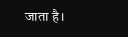जाता है।